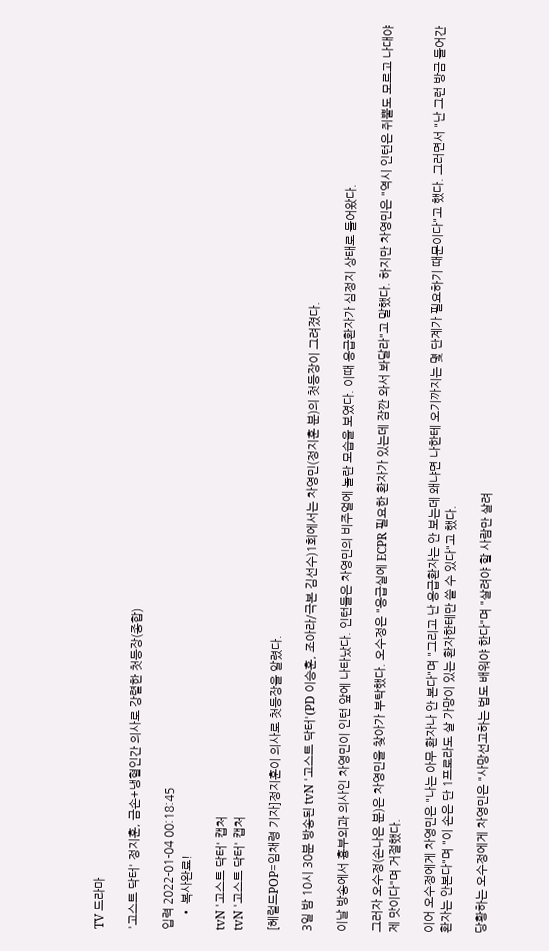TV 드라마

'고스트 닥터' 정지훈, 금손+냉혈인간 의사로 강렬한 첫등장(종합)

입력 2022-01-04 00:18:45
    • 복사완료!

tvN '고스트 닥터' 캡처
tvN '고스트 닥터' 캡처

[헤럴드POP=임채령 기자]정지훈이 의사로 첫등장을 알렸다.

3일 밤 10시 30분 방송된 tvN '고스트 닥터'(PD 이승훈, 조아라/극본 김선수)1회에서는 차영민(정지훈 분)의 첫등장이 그려졌다.

이날 방송에서 흉부외과 의사인 차영민이 인턴 앞에 나타났다. 인턴들은 차영민의 비주얼에 놀란 모습을 보였다. 이때 응급환자가 심정지 상태로 들어왔다.

그러자 오수정(손나은 분)은 차영민을 찾아가 부탁했다. 오수정은 "응급실에 ECPR 필요한 환자가 있는데 잠깐 와서 봐달라"고 말했다. 하지만 차영민은 "역시 인턴은 쥐뿔도 모르고 나대야 제 맛이다"며 거절했다.

이어 오수정에게 차영민은 "나는 아무 환자나 안 본다"며 "그리고 난 응급환자는 안 보는데 왜냐면 나한테 오기까지는 몇 단계가 필요하기 때문이다"고 했다. 그러면서 "난 그런 방금 들어간 환자는 안본다"며 "이 손은 단 1프로라도 살 가망이 있는 환자한테만 쓸 수 있다"고 했다.

당황하는 오수정에게 차영민은 "사망선고하는 법도 배워야 한다"며 "살려야 할 사람만 살려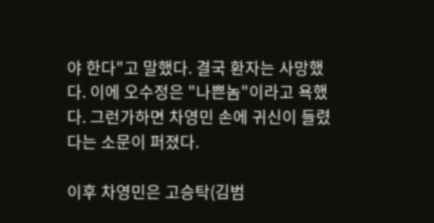야 한다"고 말했다. 결국 환자는 사망했다. 이에 오수정은 "나쁜놈"이라고 욕했다. 그런가하면 차영민 손에 귀신이 들렸다는 소문이 퍼졌다.

이후 차영민은 고승탁(김범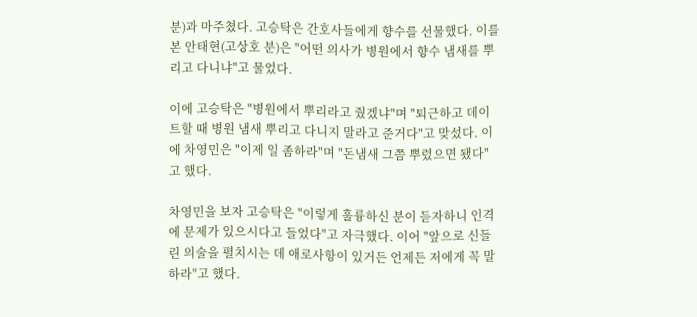분)과 마주쳤다. 고승탁은 간호사들에게 향수를 선물했다. 이를 본 안태현(고상호 분)은 "어떤 의사가 병원에서 향수 냄새를 뿌리고 다니냐"고 물었다.

이에 고승탁은 "병원에서 뿌리라고 줬겠냐"며 "퇴근하고 데이트할 때 병원 냄새 뿌리고 다니지 말라고 준거다"고 맞섰다. 이에 차영민은 "이제 일 좀하라"며 "돈냄새 그쯤 뿌렸으면 됐다"고 했다.

차영민을 보자 고승탁은 "이렇게 훌륭하신 분이 듣자하니 인격에 문제가 있으시다고 들었다"고 자극했다. 이어 "앞으로 신들린 의술을 펼치시는 데 애로사항이 있거든 언제든 저에게 꼭 말하라"고 했다.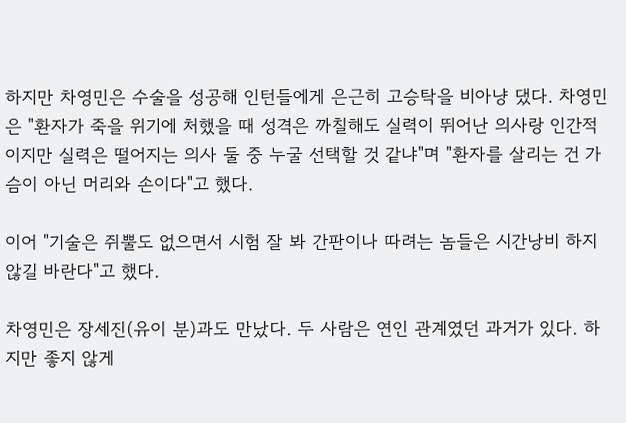하지만 차영민은 수술을 성공해 인턴들에게 은근히 고승탁을 비아냥 댔다. 차영민은 "환자가 죽을 위기에 처했을 때 성격은 까칠해도 실력이 뛰어난 의사랑 인간적이지만 실력은 떨어지는 의사 둘 중 누굴 선택할 것 같냐"며 "환자를 살리는 건 가슴이 아닌 머리와 손이다"고 했다.

이어 "기술은 쥐뿔도 없으면서 시험 잘 봐 간판이나 따려는 놈들은 시간낭비 하지 않길 바란다"고 했다.

차영민은 장세진(유이 분)과도 만났다. 두 사람은 연인 관계였던 과거가 있다. 하지만 좋지 않게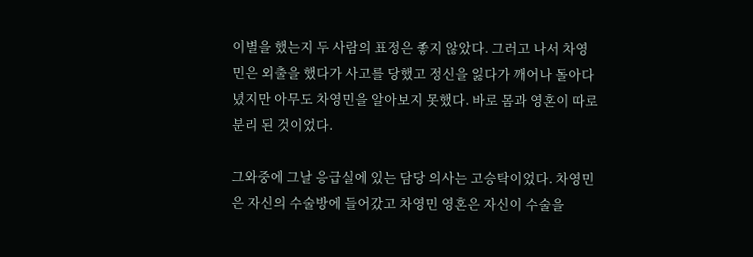이별을 했는지 두 사람의 표정은 좋지 않았다. 그러고 나서 차영민은 외출을 했다가 사고를 당했고 정신을 잃다가 깨어나 돌아다녔지만 아무도 차영민을 알아보지 못했다. 바로 몸과 영혼이 따로 분리 된 것이었다.

그와중에 그날 응급실에 있는 담당 의사는 고승탁이었다. 차영민은 자신의 수술방에 들어갔고 차영민 영혼은 자신이 수술을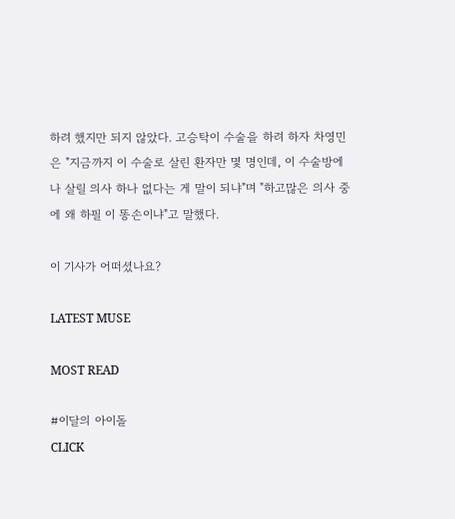하려 했지만 되지 않았다. 고승탁이 수술을 하려 하자 차영민은 "지금까지 이 수술로 살린 환자만 몇 명인데, 이 수술방에 나 살릴 의사 하나 없다는 게 말이 되냐"며 "하고많은 의사 중에 왜 하필 이 똥손이냐"고 말했다.

이 기사가 어떠셨나요?

LATEST MUSE

MOST READ

#이달의 아이돌
CLICK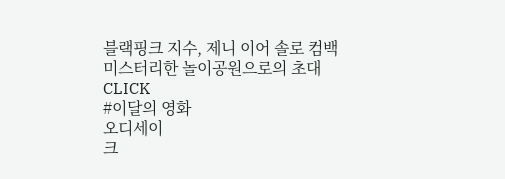블랙핑크 지수, 제니 이어 솔로 컴백
미스터리한 놀이공원으로의 초대
CLICK
#이달의 영화
오디세이
크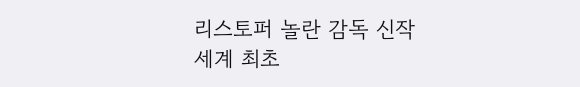리스토퍼 놀란 감독 신작
세계 최초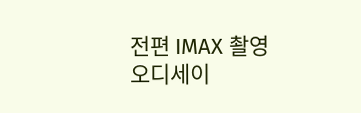전편 IMAX 촬영
오디세이